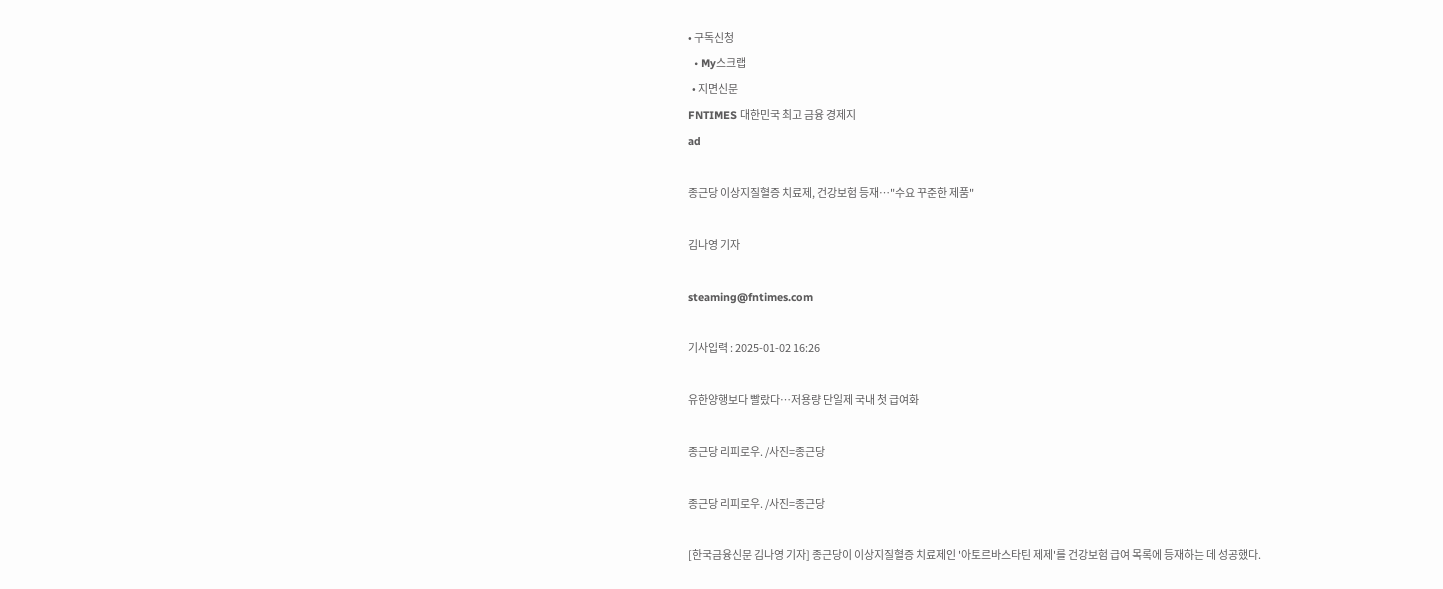• 구독신청
  • My스크랩
  • 지면신문
FNTIMES 대한민국 최고 금융 경제지
ad

종근당 이상지질혈증 치료제, 건강보험 등재…"수요 꾸준한 제품"

김나영 기자

steaming@fntimes.com

기사입력 : 2025-01-02 16:26

유한양행보다 빨랐다…저용량 단일제 국내 첫 급여화

종근당 리피로우. /사진=종근당

종근당 리피로우. /사진=종근당

[한국금융신문 김나영 기자] 종근당이 이상지질혈증 치료제인 '아토르바스타틴 제제'를 건강보험 급여 목록에 등재하는 데 성공했다.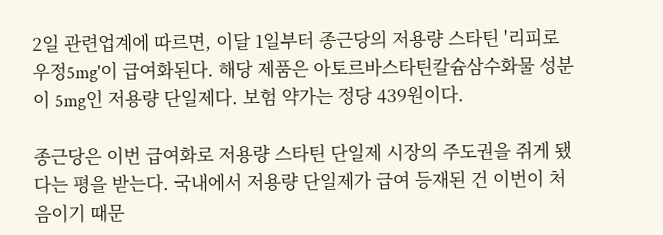2일 관련업계에 따르면, 이달 1일부터 종근당의 저용량 스타틴 '리피로우정5mg'이 급여화된다. 해당 제품은 아토르바스타틴칼슘삼수화물 성분이 5mg인 저용량 단일제다. 보험 약가는 정당 439원이다.

종근당은 이번 급여화로 저용량 스타틴 단일제 시장의 주도권을 쥐게 됐다는 평을 받는다. 국내에서 저용량 단일제가 급여 등재된 건 이번이 처음이기 때문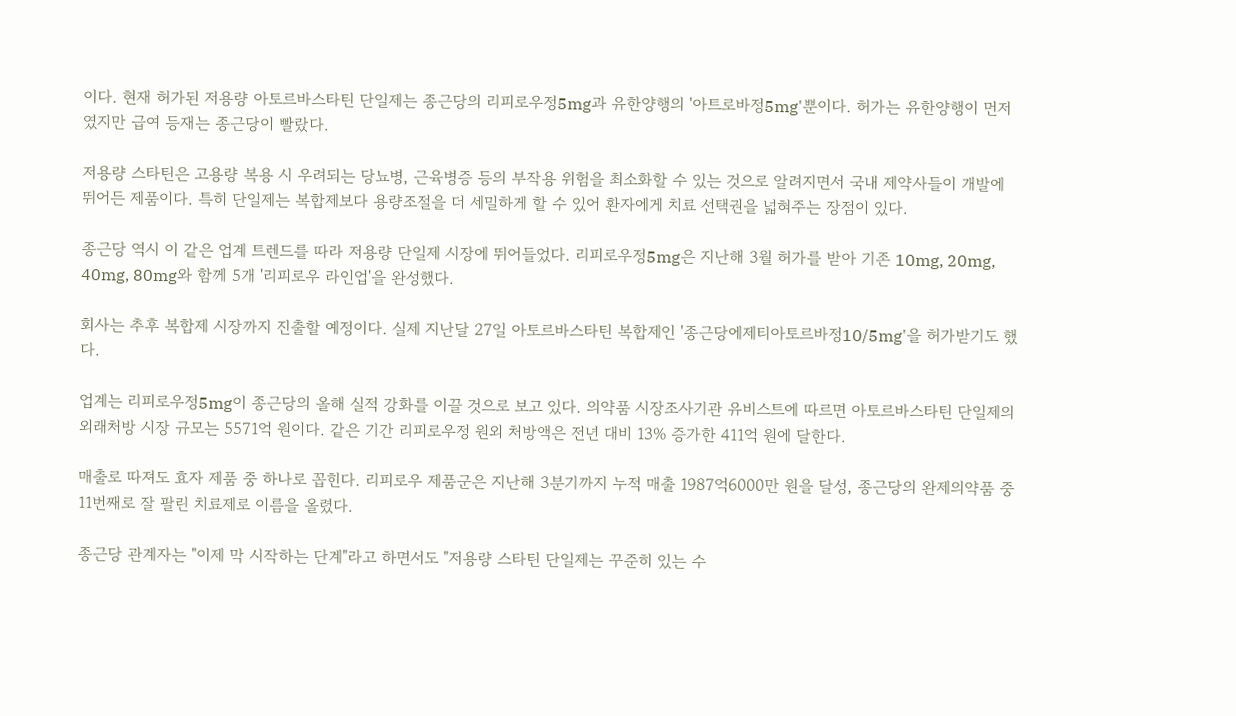이다. 현재 허가된 저용량 아토르바스타틴 단일제는 종근당의 리피로우정5mg과 유한양행의 '아트로바정5mg'뿐이다. 허가는 유한양행이 먼저였지만 급여 등재는 종근당이 빨랐다.

저용량 스타틴은 고용량 복용 시 우려되는 당뇨병, 근육병증 등의 부작용 위험을 최소화할 수 있는 것으로 알려지면서 국내 제약사들이 개발에 뛰어든 제품이다. 특히 단일제는 복합제보다 용량조절을 더 세밀하게 할 수 있어 환자에게 치료 선택권을 넓혀주는 장점이 있다.

종근당 역시 이 같은 업계 트렌드를 따라 저용량 단일제 시장에 뛰어들었다. 리피로우정5mg은 지난해 3월 허가를 받아 기존 10mg, 20mg, 40mg, 80mg와 함께 5개 '리피로우 라인업'을 완성했다.

회사는 추후 복합제 시장까지 진출할 예정이다. 실제 지난달 27일 아토르바스타틴 복합제인 '종근당에제티아토르바정10/5mg'을 허가받기도 했다.

업계는 리피로우정5mg이 종근당의 올해 실적 강화를 이끌 것으로 보고 있다. 의약품 시장조사기관 유비스트에 따르면 아토르바스타틴 단일제의 외래처방 시장 규모는 5571억 원이다. 같은 기간 리피로우정 원외 처방액은 전년 대비 13% 증가한 411억 원에 달한다.

매출로 따져도 효자 제품 중 하나로 꼽힌다. 리피로우 제품군은 지난해 3분기까지 누적 매출 1987억6000만 원을 달성, 종근당의 완제의약품 중 11번째로 잘 팔린 치료제로 이름을 올렸다.

종근당 관계자는 "이제 막 시작하는 단계"라고 하면서도 "저용량 스타틴 단일제는 꾸준히 있는 수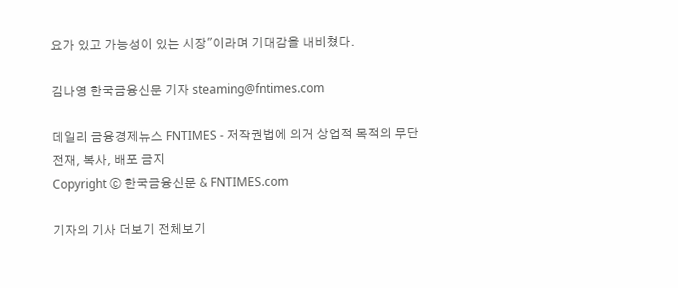요가 있고 가능성이 있는 시장"이라며 기대감을 내비쳤다.

김나영 한국금융신문 기자 steaming@fntimes.com

데일리 금융경제뉴스 FNTIMES - 저작권법에 의거 상업적 목적의 무단 전재, 복사, 배포 금지
Copyright ⓒ 한국금융신문 & FNTIMES.com

기자의 기사 더보기 전체보기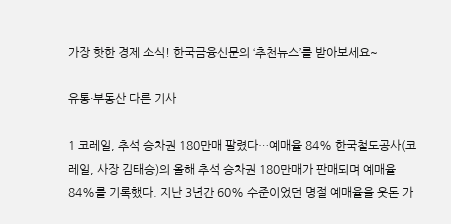가장 핫한 경제 소식! 한국금융신문의 ‘추천뉴스’를 받아보세요~

유통·부동산 다른 기사

1 코레일, 추석 승차권 180만매 팔렸다…예매율 84% 한국철도공사(코레일, 사장 김태승)의 올해 추석 승차권 180만매가 판매되며 예매율 84%를 기록했다. 지난 3년간 60% 수준이었던 명절 예매율을 웃돈 가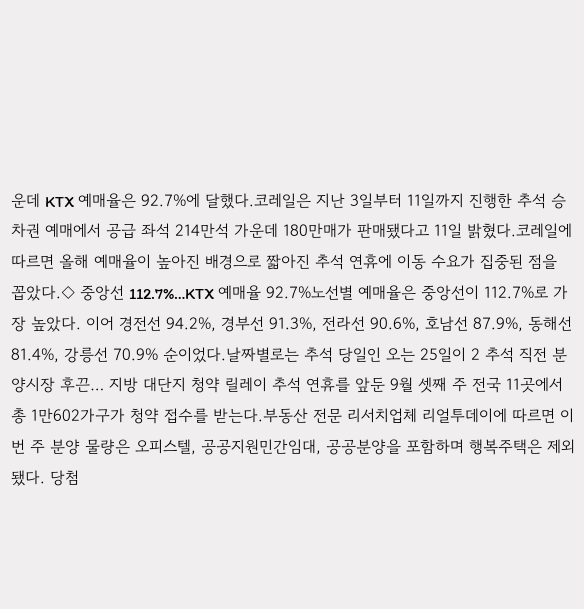운데 KTX 예매율은 92.7%에 달했다.코레일은 지난 3일부터 11일까지 진행한 추석 승차권 예매에서 공급 좌석 214만석 가운데 180만매가 판매됐다고 11일 밝혔다.코레일에 따르면 올해 예매율이 높아진 배경으로 짧아진 추석 연휴에 이동 수요가 집중된 점을 꼽았다.◇ 중앙선 112.7%…KTX 예매율 92.7%노선별 예매율은 중앙선이 112.7%로 가장 높았다. 이어 경전선 94.2%, 경부선 91.3%, 전라선 90.6%, 호남선 87.9%, 동해선 81.4%, 강릉선 70.9% 순이었다.날짜별로는 추석 당일인 오는 25일이 2 추석 직전 분양시장 후끈… 지방 대단지 청약 릴레이 추석 연휴를 앞둔 9월 셋째 주 전국 11곳에서 총 1만602가구가 청약 접수를 받는다.부동산 전문 리서치업체 리얼투데이에 따르면 이번 주 분양 물량은 오피스텔, 공공지원민간임대, 공공분양을 포함하며 행복주택은 제외됐다. 당첨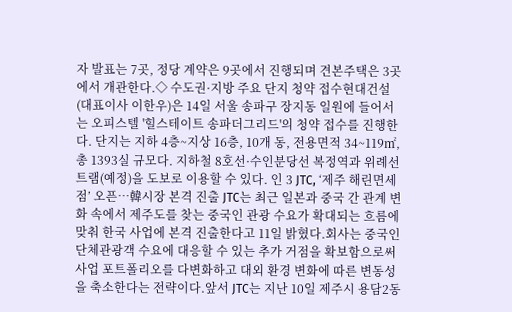자 발표는 7곳, 정당 계약은 9곳에서 진행되며 견본주택은 3곳에서 개관한다.◇ 수도권·지방 주요 단지 청약 접수현대건설(대표이사 이한우)은 14일 서울 송파구 장지동 일원에 들어서는 오피스텔 '힐스테이트 송파더그리드'의 청약 접수를 진행한다. 단지는 지하 4층~지상 16층, 10개 동, 전용면적 34~119㎡, 총 1393실 규모다. 지하철 8호선·수인분당선 복정역과 위례선 트램(예정)을 도보로 이용할 수 있다. 인 3 JTC, ‘제주 해린면세점’ 오픈…韓시장 본격 진출 JTC는 최근 일본과 중국 간 관계 변화 속에서 제주도를 찾는 중국인 관광 수요가 확대되는 흐름에 맞춰 한국 사업에 본격 진출한다고 11일 밝혔다.회사는 중국인 단체관광객 수요에 대응할 수 있는 추가 거점을 확보함으로써 사업 포트폴리오를 다변화하고 대외 환경 변화에 따른 변동성을 축소한다는 전략이다.앞서 JTC는 지난 10일 제주시 용담2동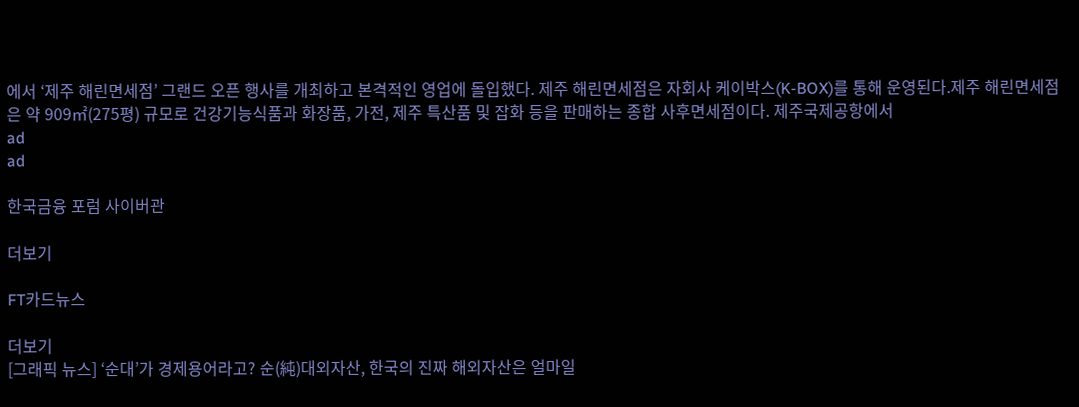에서 ‘제주 해린면세점’ 그랜드 오픈 행사를 개최하고 본격적인 영업에 돌입했다. 제주 해린면세점은 자회사 케이박스(K-BOX)를 통해 운영된다.제주 해린면세점은 약 909㎡(275평) 규모로 건강기능식품과 화장품, 가전, 제주 특산품 및 잡화 등을 판매하는 종합 사후면세점이다. 제주국제공항에서
ad
ad

한국금융 포럼 사이버관

더보기

FT카드뉴스

더보기
[그래픽 뉴스] ‘순대’가 경제용어라고? 순(純)대외자산, 한국의 진짜 해외자산은 얼마일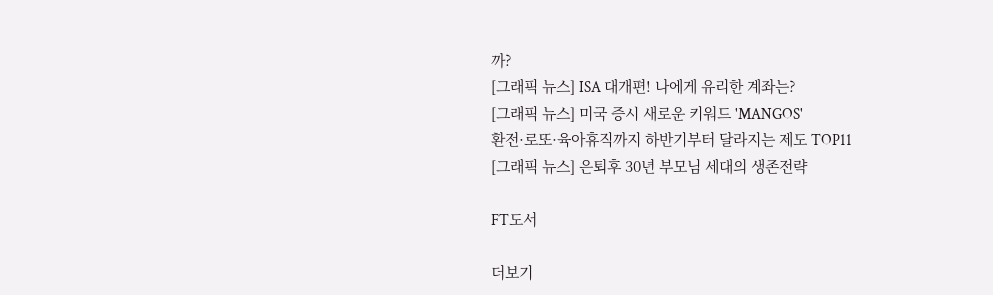까?
[그래픽 뉴스] ISA 대개편! 나에게 유리한 계좌는?
[그래픽 뉴스] 미국 증시 새로운 키워드 'MANGOS'
환전·로또·육아휴직까지 하반기부터 달라지는 제도 TOP11
[그래픽 뉴스] 은퇴후 30년 부모님 세대의 생존전략

FT도서

더보기